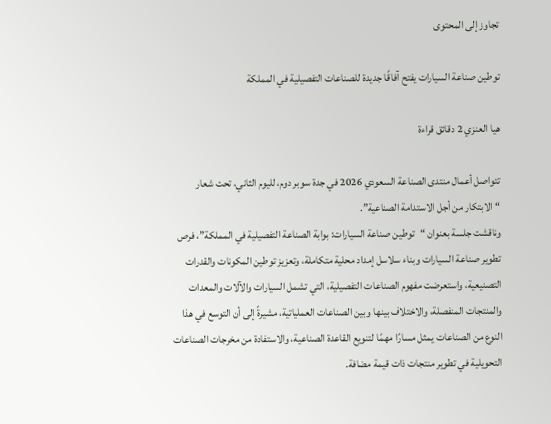تجاوز إلى المحتوى

توطين صناعة السيارات يفتح آفاقًا جديدة للصناعات التفصيلية في المملكة

هيا العنزي 2 دقائق قراءة

تتواصل أعمال منتدى الصناعة السعودي 2026 في جدة سوبر دوم، لليوم الثاني، تحت شعار “الابتكار من أجل الاستدامة الصناعية”.
وناقشت جلسة بعنوان “توطين صناعة السيارات: بوابة الصناعة التفصيلية في المملكة”، فرص تطوير صناعة السيارات وبناء سلاسل إمداد محلية متكاملة، وتعزيز توطين المكونات والقدرات التصنيعية، واستعرضت مفهوم الصناعات التفصيلية، التي تشمل السيارات والآلات والمعدات والمنتجات المنفصلة، والاختلاف بينها وبين الصناعات العملياتية، مشيرةً إلى أن التوسع في هذا النوع من الصناعات يمثل مسارًا مهمًا لتنويع القاعدة الصناعية، والاستفادة من مخرجات الصناعات التحويلية في تطوير منتجات ذات قيمة مضافة.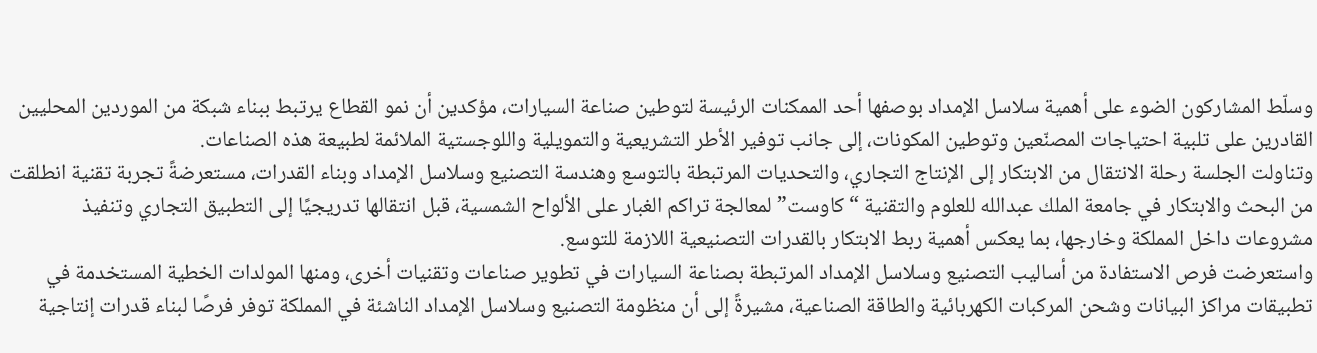وسلّط المشاركون الضوء على أهمية سلاسل الإمداد بوصفها أحد الممكنات الرئيسة لتوطين صناعة السيارات، مؤكدين أن نمو القطاع يرتبط ببناء شبكة من الموردين المحليين القادرين على تلبية احتياجات المصنّعين وتوطين المكونات، إلى جانب توفير الأطر التشريعية والتمويلية واللوجستية الملائمة لطبيعة هذه الصناعات.
وتناولت الجلسة رحلة الانتقال من الابتكار إلى الإنتاج التجاري، والتحديات المرتبطة بالتوسع وهندسة التصنيع وسلاسل الإمداد وبناء القدرات، مستعرضةً تجربة تقنية انطلقت من البحث والابتكار في جامعة الملك عبدالله للعلوم والتقنية “كاوست” لمعالجة تراكم الغبار على الألواح الشمسية، قبل انتقالها تدريجيًا إلى التطبيق التجاري وتنفيذ مشروعات داخل المملكة وخارجها، بما يعكس أهمية ربط الابتكار بالقدرات التصنيعية اللازمة للتوسع.
واستعرضت فرص الاستفادة من أساليب التصنيع وسلاسل الإمداد المرتبطة بصناعة السيارات في تطوير صناعات وتقنيات أخرى، ومنها المولدات الخطية المستخدمة في تطبيقات مراكز البيانات وشحن المركبات الكهربائية والطاقة الصناعية، مشيرةً إلى أن منظومة التصنيع وسلاسل الإمداد الناشئة في المملكة توفر فرصًا لبناء قدرات إنتاجية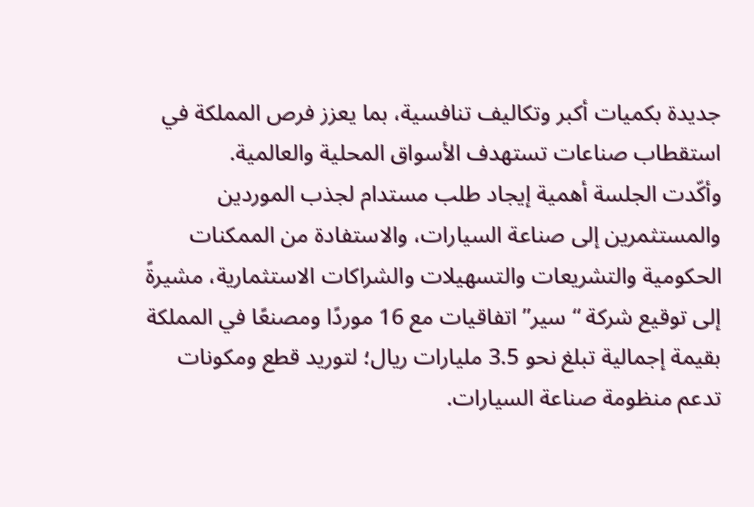جديدة بكميات أكبر وتكاليف تنافسية، بما يعزز فرص المملكة في استقطاب صناعات تستهدف الأسواق المحلية والعالمية.
وأكّدت الجلسة أهمية إيجاد طلب مستدام لجذب الموردين والمستثمرين إلى صناعة السيارات، والاستفادة من الممكنات الحكومية والتشريعات والتسهيلات والشراكات الاستثمارية، مشيرةً إلى توقيع شركة “سير” اتفاقيات مع 16 موردًا ومصنعًا في المملكة بقيمة إجمالية تبلغ نحو 3.5 مليارات ريال؛ لتوريد قطع ومكونات تدعم منظومة صناعة السيارات.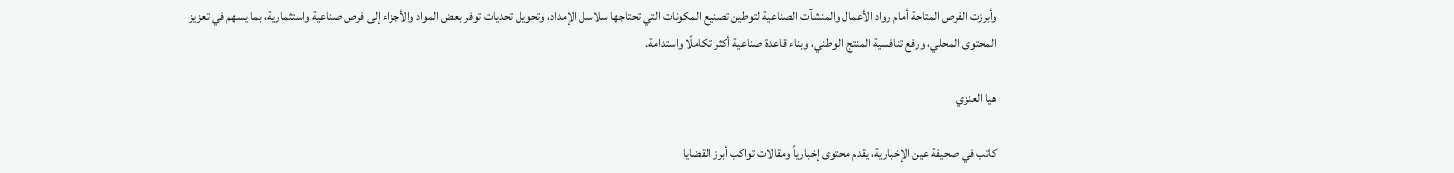وأبرزت الفرص المتاحة أمام رواد الأعمال والمنشآت الصناعية لتوطين تصنيع المكونات التي تحتاجها سلاسل الإمداد، وتحويل تحديات توفر بعض المواد والأجزاء إلى فرص صناعية واستثمارية، بما يسهم في تعزيز المحتوى المحلي، ورفع تنافسية المنتج الوطني، وبناء قاعدة صناعية أكثر تكاملًا واستدامة.

هيا العنزي

كاتب في صحيفة عين الإخبارية، يقدم محتوى إخبارياً ومقالات تواكب أبرز القضايا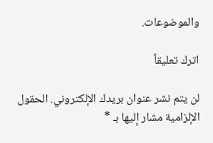والموضوعات.

اترك تعليقاً

لن يتم نشر عنوان بريدك الإلكتروني. الحقول الإلزامية مشار إليها بـ *